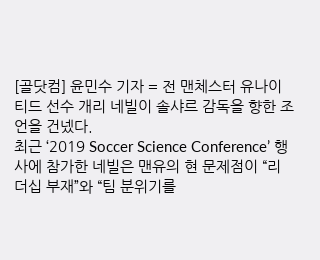[골닷컴] 윤민수 기자 = 전 맨체스터 유나이티드 선수 개리 네빌이 솔샤르 감독을 향한 조언을 건넸다.
최근 ‘2019 Soccer Science Conference’ 행사에 참가한 네빌은 맨유의 현 문제점이 “리더십 부재”와 “팀 분위기를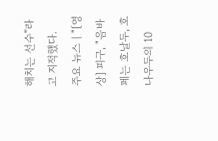해치는 선수”라고 지적했다.
주요 뉴스 | "[영상] 피구, "음바페는 호날두, 호나우두의 10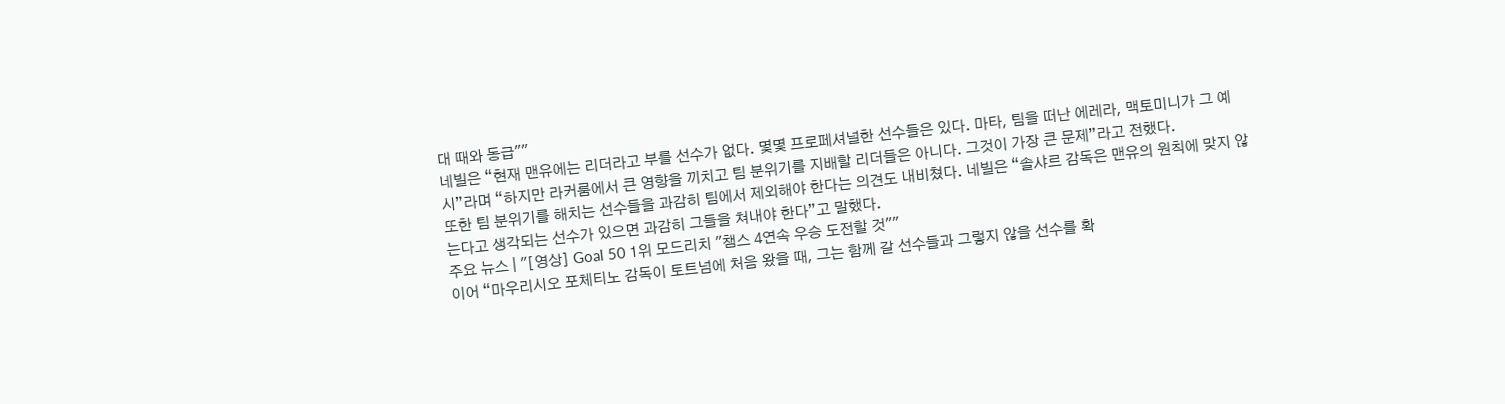대 때와 동급""
네빌은 “현재 맨유에는 리더라고 부를 선수가 없다. 몇몇 프로페셔널한 선수들은 있다. 마타, 팀을 떠난 에레라, 맥토미니가 그 예시”라며 “하지만 라커룸에서 큰 영향을 끼치고 팀 분위기를 지배할 리더들은 아니다. 그것이 가장 큰 문제”라고 전했다.
또한 팀 분위기를 해치는 선수들을 과감히 팀에서 제외해야 한다는 의견도 내비쳤다. 네빌은 “솔샤르 감독은 맨유의 원칙에 맞지 않는다고 생각되는 선수가 있으면 과감히 그들을 쳐내야 한다”고 말했다.
주요 뉴스 | "[영상] Goal 50 1위 모드리치 "챔스 4연속 우승 도전할 것""
이어 “마우리시오 포체티노 감독이 토트넘에 처음 왔을 때, 그는 함께 갈 선수들과 그렇지 않을 선수를 확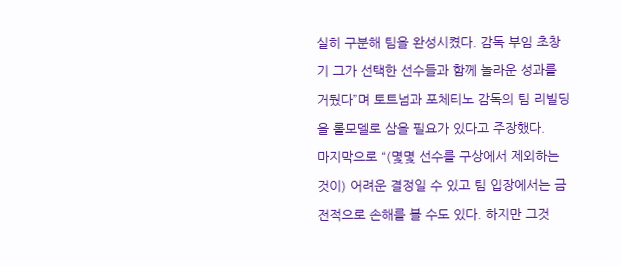실히 구분해 팀을 완성시켰다. 감독 부임 초창기 그가 선택한 선수들과 함께 놀라운 성과를 거뒀다”며 토트넘과 포체티노 감독의 팀 리빌딩을 롤모델로 삼을 필요가 있다고 주장했다.
마지막으로 “(몇몇 선수를 구상에서 제외하는 것이) 어려운 결정일 수 있고 팀 입장에서는 금전적으로 손해를 볼 수도 있다. 하지만 그것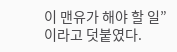이 맨유가 해야 할 일”이라고 덧붙였다.